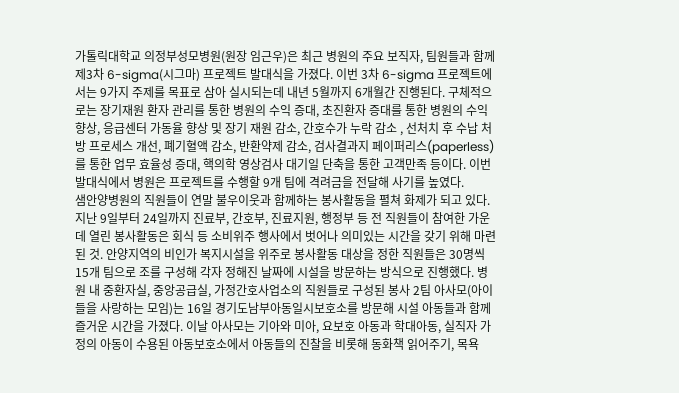가톨릭대학교 의정부성모병원(원장 임근우)은 최근 병원의 주요 보직자, 팀원들과 함께 제3차 6-sigma(시그마) 프로젝트 발대식을 가졌다. 이번 3차 6-sigma 프로젝트에서는 9가지 주제를 목표로 삼아 실시되는데 내년 5월까지 6개월간 진행된다. 구체적으로는 장기재원 환자 관리를 통한 병원의 수익 증대, 초진환자 증대를 통한 병원의 수익 향상, 응급센터 가동율 향상 및 장기 재원 감소, 간호수가 누락 감소 , 선처치 후 수납 처방 프로세스 개선, 폐기혈액 감소, 반환약제 감소, 검사결과지 페이퍼리스(paperless)를 통한 업무 효율성 증대, 핵의학 영상검사 대기일 단축을 통한 고객만족 등이다. 이번 발대식에서 병원은 프로젝트를 수행할 9개 팀에 격려금을 전달해 사기를 높였다.
샘안양병원의 직원들이 연말 불우이웃과 함께하는 봉사활동을 펼쳐 화제가 되고 있다. 지난 9일부터 24일까지 진료부, 간호부, 진료지원, 행정부 등 전 직원들이 참여한 가운데 열린 봉사활동은 회식 등 소비위주 행사에서 벗어나 의미있는 시간을 갖기 위해 마련된 것. 안양지역의 비인가 복지시설을 위주로 봉사활동 대상을 정한 직원들은 30명씩 15개 팀으로 조를 구성해 각자 정해진 날짜에 시설을 방문하는 방식으로 진행했다. 병원 내 중환자실, 중앙공급실, 가정간호사업소의 직원들로 구성된 봉사 2팀 아사모(아이들을 사랑하는 모임)는 16일 경기도남부아동일시보호소를 방문해 시설 아동들과 함께 즐거운 시간을 가졌다. 이날 아사모는 기아와 미아, 요보호 아동과 학대아동, 실직자 가정의 아동이 수용된 아동보호소에서 아동들의 진찰을 비롯해 동화책 읽어주기, 목욕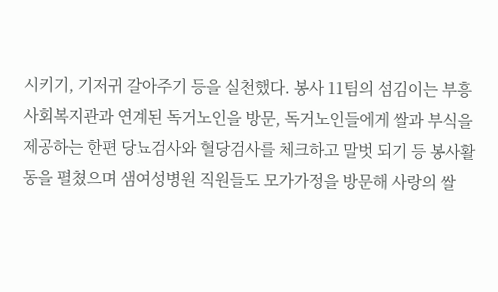시키기, 기저귀 갈아주기 등을 실천했다. 봉사 11팀의 섬김이는 부흥사회복지관과 연계된 독거노인을 방문, 독거노인들에게 쌀과 부식을 제공하는 한편 당뇨검사와 혈당검사를 체크하고 말벗 되기 등 봉사활동을 펼쳤으며 샘여성병원 직원들도 모가가정을 방문해 사랑의 쌀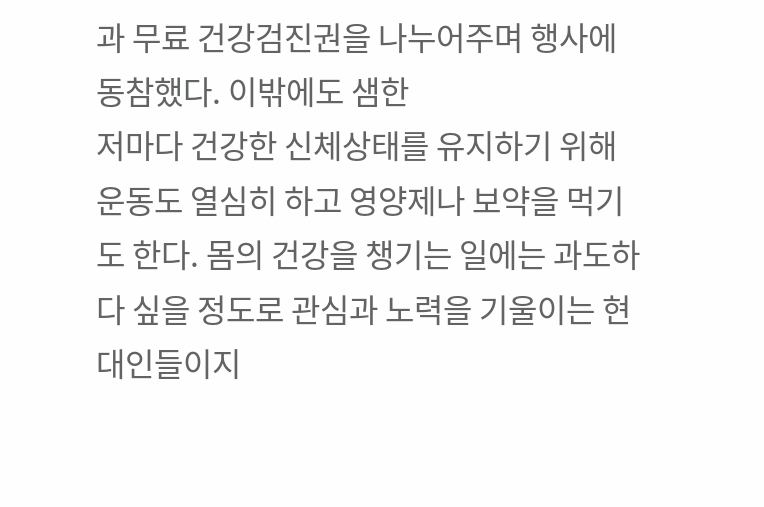과 무료 건강검진권을 나누어주며 행사에 동참했다. 이밖에도 샘한
저마다 건강한 신체상태를 유지하기 위해 운동도 열심히 하고 영양제나 보약을 먹기도 한다. 몸의 건강을 챙기는 일에는 과도하다 싶을 정도로 관심과 노력을 기울이는 현대인들이지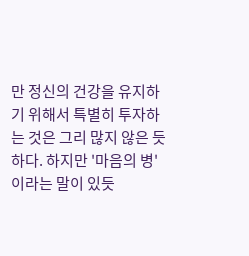만 정신의 건강을 유지하기 위해서 특별히 투자하는 것은 그리 많지 않은 듯하다. 하지만 '마음의 병'이라는 말이 있듯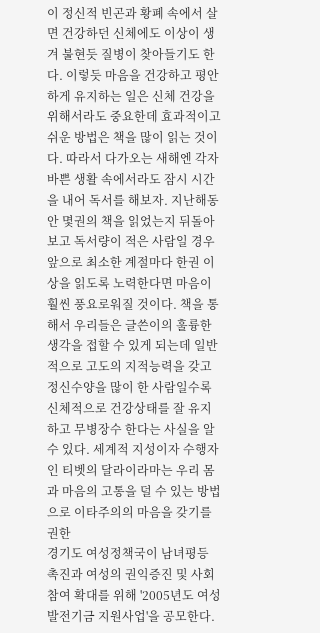이 정신적 빈곤과 황폐 속에서 살면 건강하던 신체에도 이상이 생겨 불현듯 질병이 찾아들기도 한다. 이렇듯 마음을 건강하고 평안하게 유지하는 일은 신체 건강을 위해서라도 중요한데 효과적이고 쉬운 방법은 책을 많이 읽는 것이다. 따라서 다가오는 새해엔 각자 바쁜 생활 속에서라도 잠시 시간을 내어 독서를 해보자. 지난해동안 몇권의 책을 읽었는지 뒤돌아보고 독서량이 적은 사람일 경우 앞으로 최소한 계절마다 한권 이상을 읽도록 노력한다면 마음이 훨씬 풍요로워질 것이다. 책을 통해서 우리들은 글쓴이의 훌륭한 생각을 접할 수 있게 되는데 일반적으로 고도의 지적능력을 갖고 정신수양을 많이 한 사람일수록 신체적으로 건강상태를 잘 유지하고 무병장수 한다는 사실을 알수 있다. 세계적 지성이자 수행자인 티벳의 달라이라마는 우리 몸과 마음의 고통을 덜 수 있는 방법으로 이타주의의 마음을 갖기를 권한
경기도 여성정책국이 남녀평등 촉진과 여성의 권익증진 및 사회참여 확대를 위해 '2005년도 여성발전기금 지원사업'을 공모한다.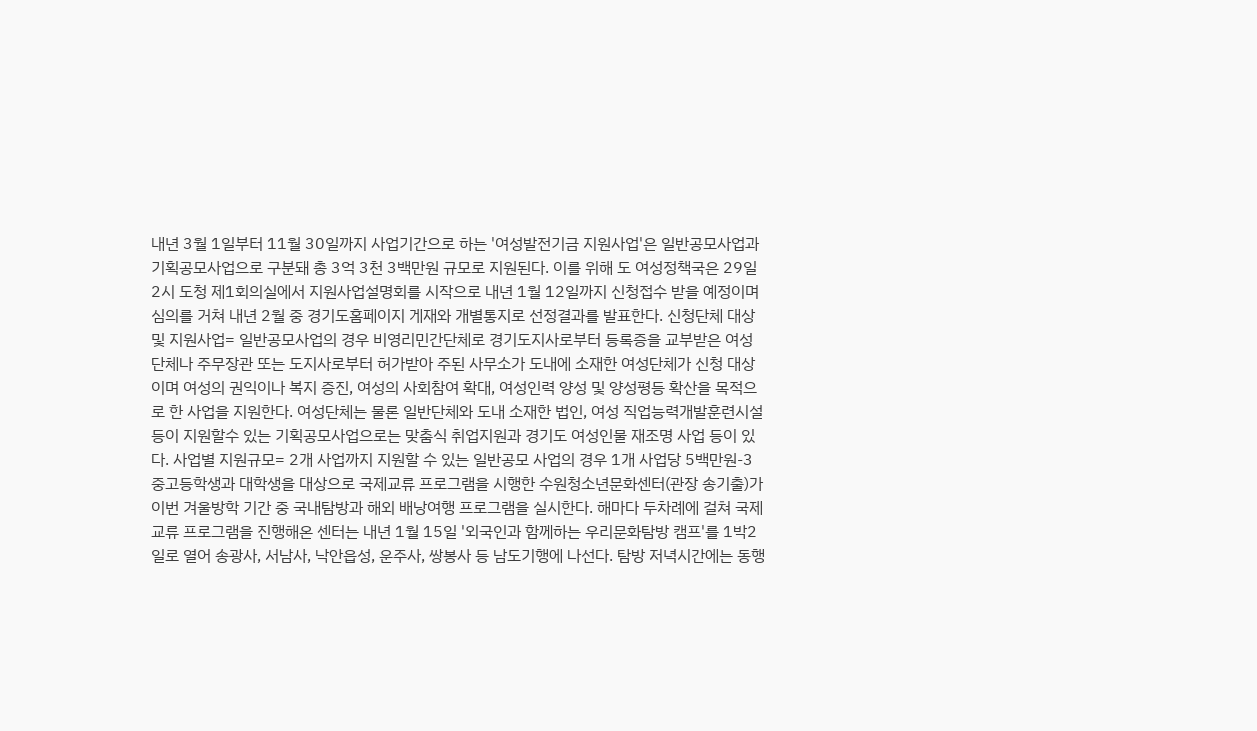내년 3월 1일부터 11월 30일까지 사업기간으로 하는 '여성발전기금 지원사업'은 일반공모사업과 기획공모사업으로 구분돼 총 3억 3천 3백만원 규모로 지원된다. 이를 위해 도 여성정책국은 29일 2시 도청 제1회의실에서 지원사업설명회를 시작으로 내년 1월 12일까지 신청접수 받을 예정이며 심의를 거쳐 내년 2월 중 경기도홈페이지 게재와 개별통지로 선정결과를 발표한다. 신청단체 대상 및 지원사업= 일반공모사업의 경우 비영리민간단체로 경기도지사로부터 등록증을 교부받은 여성단체나 주무장관 또는 도지사로부터 허가받아 주된 사무소가 도내에 소재한 여성단체가 신청 대상이며 여성의 권익이나 복지 증진, 여성의 사회참여 확대, 여성인력 양성 및 양성평등 확산을 목적으로 한 사업을 지원한다. 여성단체는 물론 일반단체와 도내 소재한 법인, 여성 직업능력개발훈련시설 등이 지원할수 있는 기획공모사업으로는 맞춤식 취업지원과 경기도 여성인물 재조명 사업 등이 있다. 사업별 지원규모= 2개 사업까지 지원할 수 있는 일반공모 사업의 경우 1개 사업당 5백만원-3
중고등학생과 대학생을 대상으로 국제교류 프로그램을 시행한 수원청소년문화센터(관장 송기출)가 이번 겨울방학 기간 중 국내탐방과 해외 배낭여행 프로그램을 실시한다. 해마다 두차례에 걸쳐 국제교류 프로그램을 진행해온 센터는 내년 1월 15일 '외국인과 함께하는 우리문화탐방 캠프'를 1박2일로 열어 송광사, 서남사, 낙안읍성, 운주사, 쌍봉사 등 남도기행에 나선다. 탐방 저녁시간에는 동행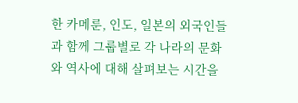한 카메룬, 인도, 일본의 외국인들과 함께 그룹별로 각 나라의 문화와 역사에 대해 살펴보는 시간을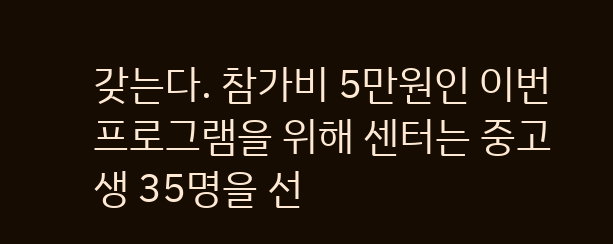갖는다. 참가비 5만원인 이번 프로그램을 위해 센터는 중고생 35명을 선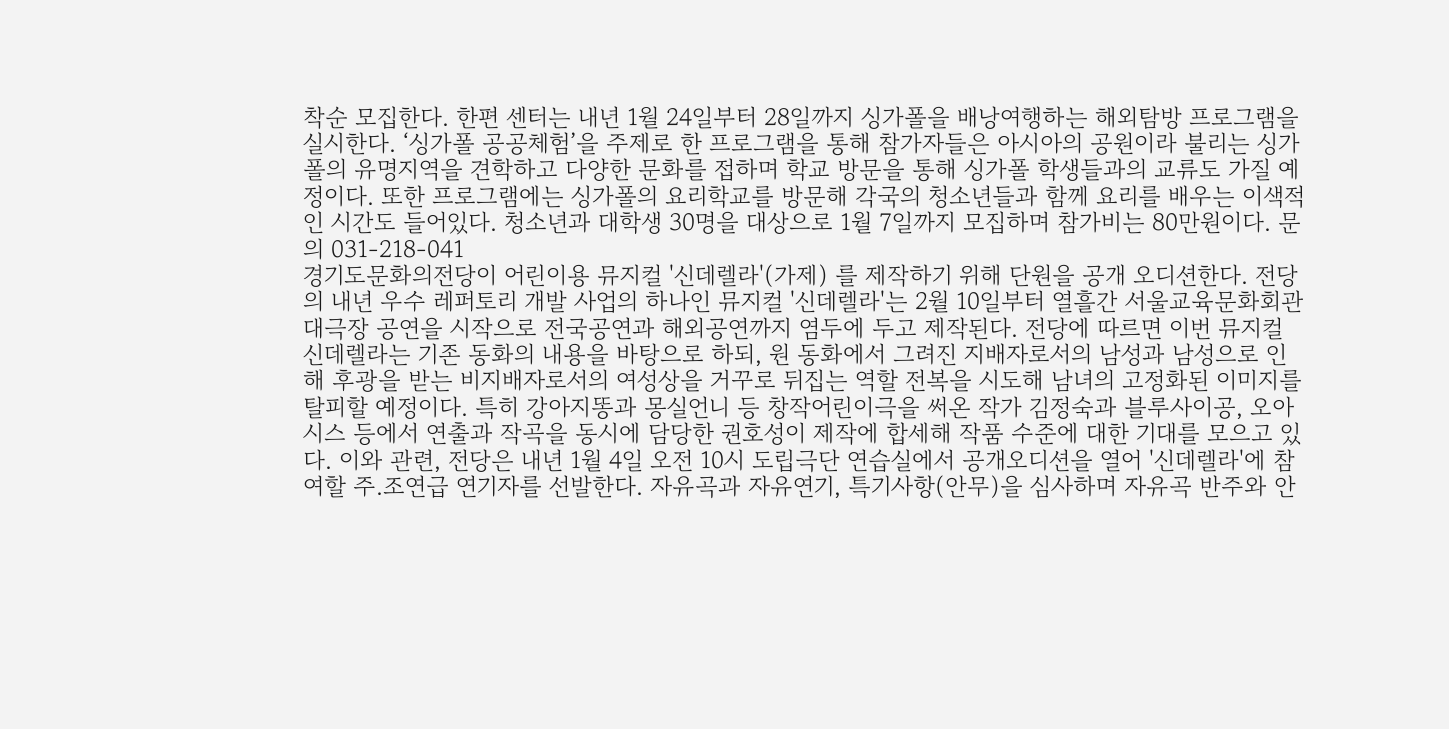착순 모집한다. 한편 센터는 내년 1월 24일부터 28일까지 싱가폴을 배낭여행하는 해외탐방 프로그램을 실시한다. ‘싱가폴 공공체험’을 주제로 한 프로그램을 통해 참가자들은 아시아의 공원이라 불리는 싱가폴의 유명지역을 견학하고 다양한 문화를 접하며 학교 방문을 통해 싱가폴 학생들과의 교류도 가질 예정이다. 또한 프로그램에는 싱가폴의 요리학교를 방문해 각국의 청소년들과 함께 요리를 배우는 이색적인 시간도 들어있다. 청소년과 대학생 30명을 대상으로 1월 7일까지 모집하며 참가비는 80만원이다. 문의 031-218-041
경기도문화의전당이 어린이용 뮤지컬 '신데렐라'(가제) 를 제작하기 위해 단원을 공개 오디션한다. 전당의 내년 우수 레퍼토리 개발 사업의 하나인 뮤지컬 '신데렐라'는 2월 10일부터 열흘간 서울교육문화회관 대극장 공연을 시작으로 전국공연과 해외공연까지 염두에 두고 제작된다. 전당에 따르면 이번 뮤지컬 신데렐라는 기존 동화의 내용을 바탕으로 하되, 원 동화에서 그려진 지배자로서의 남성과 남성으로 인해 후광을 받는 비지배자로서의 여성상을 거꾸로 뒤집는 역할 전복을 시도해 남녀의 고정화된 이미지를 탈피할 예정이다. 특히 강아지똥과 몽실언니 등 창작어린이극을 써온 작가 김정숙과 블루사이공, 오아시스 등에서 연출과 작곡을 동시에 담당한 권호성이 제작에 합세해 작품 수준에 대한 기대를 모으고 있다. 이와 관련, 전당은 내년 1월 4일 오전 10시 도립극단 연습실에서 공개오디션을 열어 '신데렐라'에 참여할 주.조연급 연기자를 선발한다. 자유곡과 자유연기, 특기사항(안무)을 심사하며 자유곡 반주와 안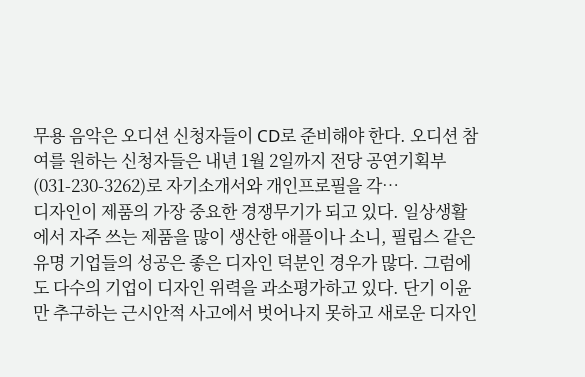무용 음악은 오디션 신청자들이 CD로 준비해야 한다. 오디션 참여를 원하는 신청자들은 내년 1월 2일까지 전당 공연기획부(031-230-3262)로 자기소개서와 개인프로필을 각…
디자인이 제품의 가장 중요한 경쟁무기가 되고 있다. 일상생활에서 자주 쓰는 제품을 많이 생산한 애플이나 소니, 필립스 같은 유명 기업들의 성공은 좋은 디자인 덕분인 경우가 많다. 그럼에도 다수의 기업이 디자인 위력을 과소평가하고 있다. 단기 이윤만 추구하는 근시안적 사고에서 벗어나지 못하고 새로운 디자인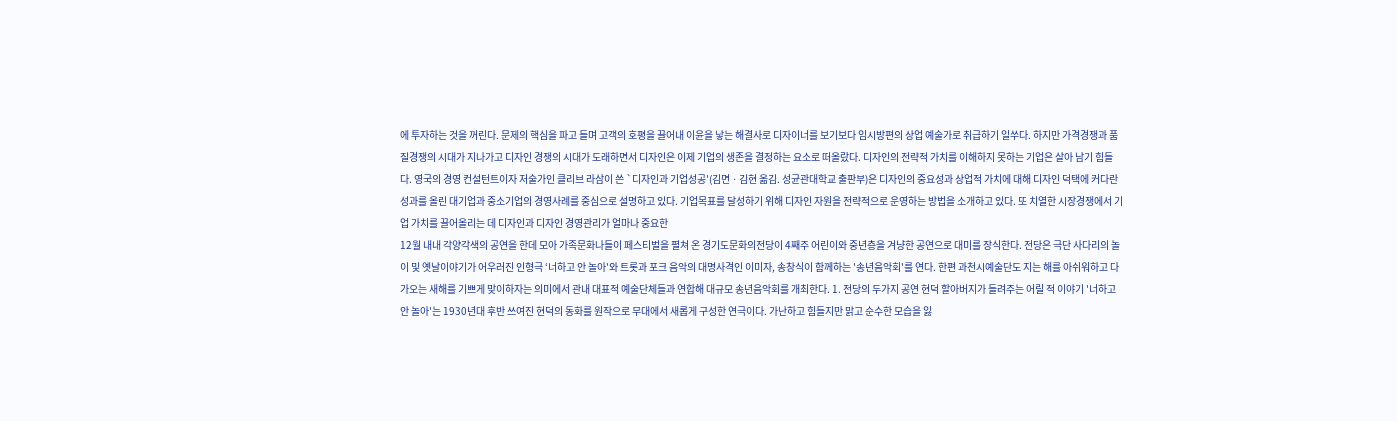에 투자하는 것을 꺼린다. 문제의 핵심을 파고 들며 고객의 호평을 끌어내 이윤을 낳는 해결사로 디자이너를 보기보다 임시방편의 상업 예술가로 취급하기 일쑤다. 하지만 가격경쟁과 품질경쟁의 시대가 지나가고 디자인 경쟁의 시대가 도래하면서 디자인은 이제 기업의 생존을 결정하는 요소로 떠올랐다. 디자인의 전략적 가치를 이해하지 못하는 기업은 살아 남기 힘들다. 영국의 경영 컨설턴트이자 저술가인 클리브 라삼이 쓴 `디자인과 기업성공'(김면ㆍ김현 옮김. 성균관대학교 출판부)은 디자인의 중요성과 상업적 가치에 대해 디자인 덕택에 커다란 성과를 올린 대기업과 중소기업의 경영사례를 중심으로 설명하고 있다. 기업목표를 달성하기 위해 디자인 자원을 전략적으로 운영하는 방법을 소개하고 있다. 또 치열한 시장경쟁에서 기업 가치를 끌어올리는 데 디자인과 디자인 경영관리가 얼마나 중요한
12월 내내 각양각색의 공연을 한데 모아 가족문화나들이 페스티벌을 펼쳐 온 경기도문화의전당이 4째주 어린이와 중년층을 겨냥한 공연으로 대미를 장식한다. 전당은 극단 사다리의 놀이 및 옛날이야기가 어우러진 인형극 ‘너하고 안 놀아'와 트롯과 포크 음악의 대명사격인 이미자, 송창식이 함께하는 '송년음악회'를 연다. 한편 과천시예술단도 지는 해를 아쉬워하고 다가오는 새해를 기쁘게 맞이하자는 의미에서 관내 대표적 예술단체들과 연합해 대규모 송년음악회를 개최한다. 1. 전당의 두가지 공연 현덕 할아버지가 들려주는 어릴 적 이야기 '너하고 안 놀아'는 1930년대 후반 쓰여진 현덕의 동화를 원작으로 무대에서 새롭게 구성한 연극이다. 가난하고 힘들지만 맑고 순수한 모습을 잃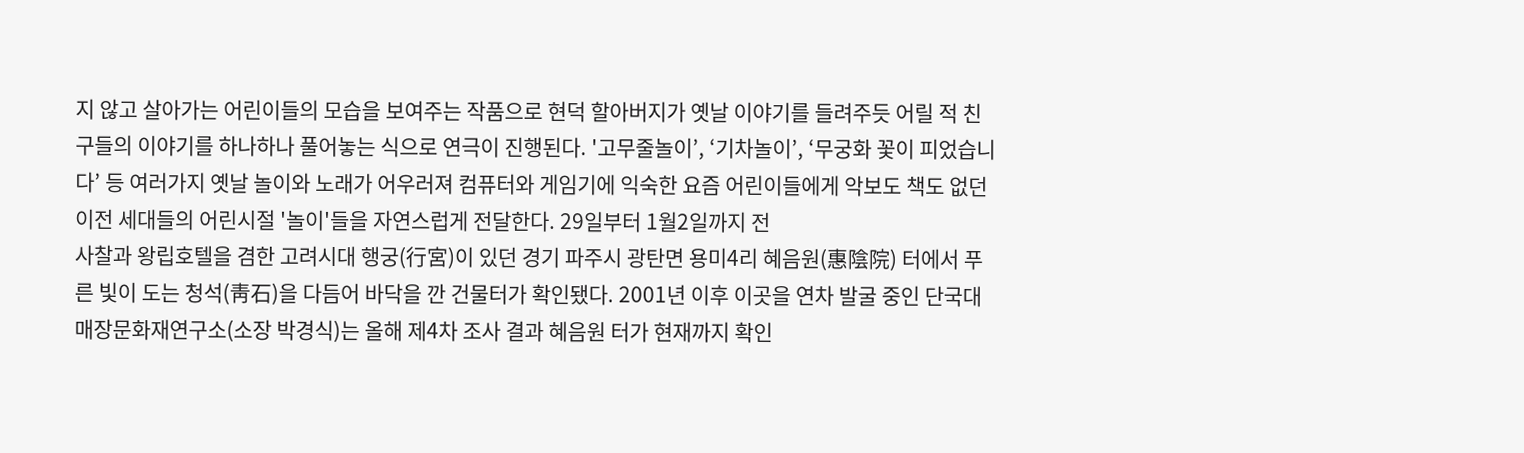지 않고 살아가는 어린이들의 모습을 보여주는 작품으로 현덕 할아버지가 옛날 이야기를 들려주듯 어릴 적 친구들의 이야기를 하나하나 풀어놓는 식으로 연극이 진행된다. '고무줄놀이’, ‘기차놀이’, ‘무궁화 꽃이 피었습니다’ 등 여러가지 옛날 놀이와 노래가 어우러져 컴퓨터와 게임기에 익숙한 요즘 어린이들에게 악보도 책도 없던 이전 세대들의 어린시절 '놀이'들을 자연스럽게 전달한다. 29일부터 1월2일까지 전
사찰과 왕립호텔을 겸한 고려시대 행궁(行宮)이 있던 경기 파주시 광탄면 용미4리 혜음원(惠陰院) 터에서 푸른 빛이 도는 청석(靑石)을 다듬어 바닥을 깐 건물터가 확인됐다. 2001년 이후 이곳을 연차 발굴 중인 단국대 매장문화재연구소(소장 박경식)는 올해 제4차 조사 결과 혜음원 터가 현재까지 확인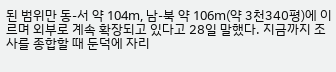된 범위만 동-서 약 104m, 남-북 약 106m(약 3천340평)에 이르며 외부로 계속 확장되고 있다고 28일 말했다. 지금까지 조사를 종합할 때 둔덕에 자리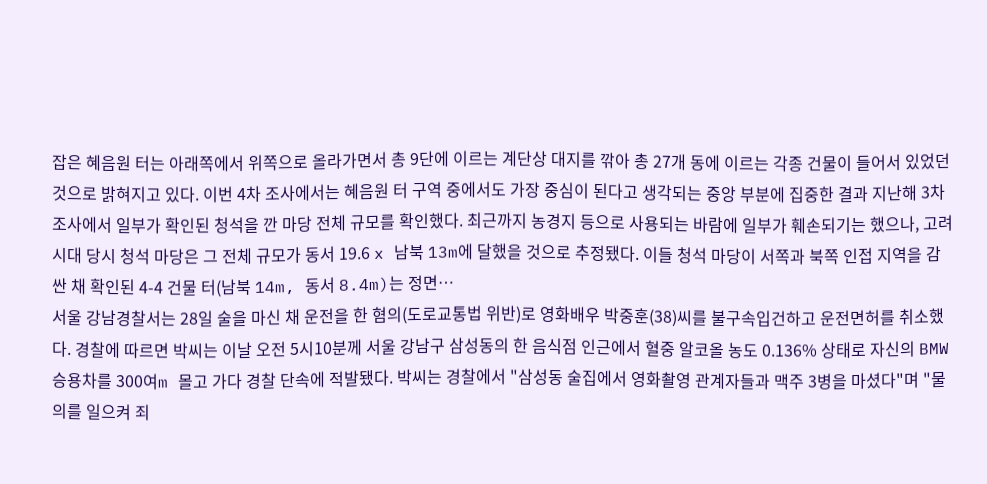잡은 혜음원 터는 아래쪽에서 위쪽으로 올라가면서 총 9단에 이르는 계단상 대지를 깎아 총 27개 동에 이르는 각종 건물이 들어서 있었던 것으로 밝혀지고 있다. 이번 4차 조사에서는 혜음원 터 구역 중에서도 가장 중심이 된다고 생각되는 중앙 부분에 집중한 결과 지난해 3차 조사에서 일부가 확인된 청석을 깐 마당 전체 규모를 확인했다. 최근까지 농경지 등으로 사용되는 바람에 일부가 훼손되기는 했으나, 고려시대 당시 청석 마당은 그 전체 규모가 동서 19.6 x 남북 13m에 달했을 것으로 추정됐다. 이들 청석 마당이 서쪽과 북쪽 인접 지역을 감싼 채 확인된 4-4 건물 터(남북 14m, 동서 8.4m)는 정면…
서울 강남경찰서는 28일 술을 마신 채 운전을 한 혐의(도로교통법 위반)로 영화배우 박중훈(38)씨를 불구속입건하고 운전면허를 취소했다. 경찰에 따르면 박씨는 이날 오전 5시10분께 서울 강남구 삼성동의 한 음식점 인근에서 혈중 알코올 농도 0.136% 상태로 자신의 BMW 승용차를 300여m 몰고 가다 경찰 단속에 적발됐다. 박씨는 경찰에서 "삼성동 술집에서 영화촬영 관계자들과 맥주 3병을 마셨다"며 "물의를 일으켜 죄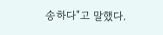송하다"고 말했다.